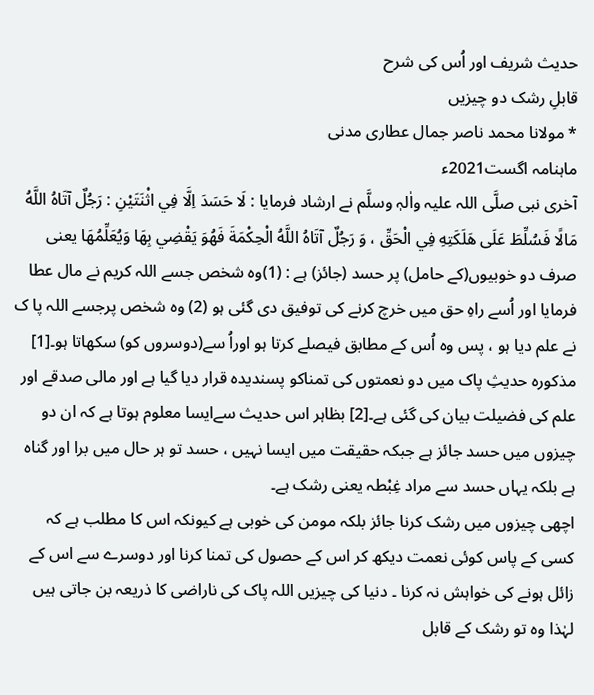حدیث شریف اور اُس کی شرح
قابلِ رشک دو چیزیں
* مولانا محمد ناصر جمال عطاری مدنی
ماہنامہ اگست2021ء
آخری نبی صلَّی اللہ علیہ واٰلہٖ وسلَّم نے ارشاد فرمایا : لَا حَسَدَ اِلَّا فِي اثْنَتَيْنِ : رَجُلٌ آتَاهُ اللَّهُ مَالًا فَسُلِّطَ عَلَى هَلَكَتِهِ فِي الْحَقِّ ، وَ رَجُلٌ آتَاهُ اللَّهُ الْحِكْمَةَ فَهُوَ يَقْضِي بِهَا وَيُعَلِّمُهَا یعنی صرف دو خوبیوں(کے حامل) پر حسد (جائز) ہے : (1)وہ شخص جسے اللہ کریم نے مال عطا فرمایا اور اُسے راہِ حق میں خرچ کرنے کی توفیق دی گئی ہو (2) وہ شخص پرجسے اللہ پا ک نے علم دیا ہو ، پس وہ اُس کے مطابق فیصلے کرتا ہو اوراُ سے(دوسروں کو) سکھاتا ہو۔[1]
مذکورہ حدیثِ پاک میں دو نعمتوں کی تمناکو پسندیدہ قرار دیا گیا ہے اور مالی صدقے اور علم کی فضیلت بیان کی گئی ہے۔[2] بظاہر اس حدیث سےایسا معلوم ہوتا ہے کہ ان دو چیزوں میں حسد جائز ہے جبکہ حقیقت میں ایسا نہیں ، حسد تو ہر حال میں برا اور گناہ ہے بلکہ یہاں حسد سے مراد غِبْطہ یعنی رشک ہے۔
اچھی چیزوں میں رشک کرنا جائز بلکہ مومن کی خوبی ہے کیونکہ اس کا مطلب ہے کہ کسی کے پاس کوئی نعمت دیکھ کر اس کے حصول کی تمنا کرنا اور دوسرے سے اس کے زائل ہونے کی خواہش نہ کرنا ۔ دنیا کی چیزیں اللہ پاک کی ناراضی کا ذریعہ بن جاتی ہیں لہٰذا وہ تو رشک کے قابل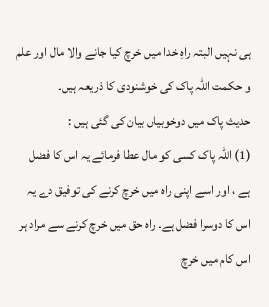ہی نہیں البتہ راہِ خدا میں خرچ کیا جانے والا مال اور علم و حکمت اللہ پاک کی خوشنودی کا ذریعہ ہیں۔
حدیث پاک میں دوخوبیاں بیان کی گئی ہیں :
(1) اللہ پاک کسی کو مال عطا فرمائے یہ اس کا فضل ہے ، اور اسے اپنی راہ میں خرچ کرنے کی توفیق دے یہ اس کا دوسرا فضل ہے۔ راہ حق میں خرچ کرنے سے مراد ہر اس کام میں خرچ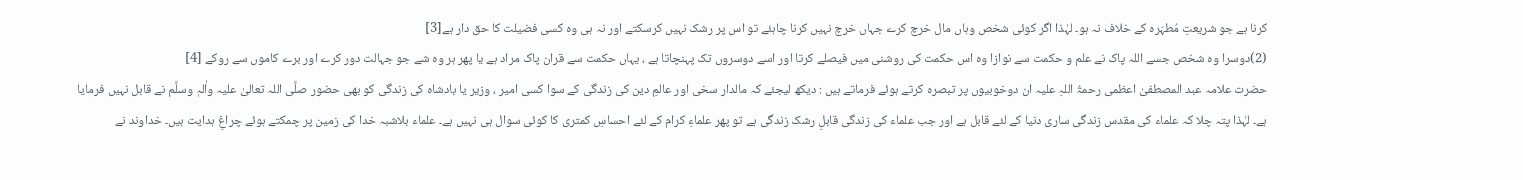کرنا ہے جو شریعتِ مُطہّرہ کے خلاف نہ ہو۔ لہٰذا اگر کوئی شخص وہاں مال خرچ کرے جہاں خرچ نہیں کرنا چاہئے تو اس پر رشک نہیں کرسکتے اور نہ ہی وہ کسی فضیلت کا حق دار ہے[3]
(2)دوسرا وہ شخص جسے اللہ پاک نے علم و حکمت سے نوازا وہ اس حکمت کی روشنی میں فیصلے کرتا اور اسے دوسروں تک پہنچاتا ہے ، یہاں حکمت سے قران پاک مراد ہے یا پھر ہر وہ شے جو جہالت دور کرے اور برے کاموں سے روکے [4]
حضرت علامہ عبد المصطفیٰ اعظمی رحمۃُ اللہِ علیہ ان دوخوبیوں پر تبصرہ کرتے ہوئے فرماتے ہیں : دیکھ لیجئے کہ مالدار سخی اور عالمِ دین کی زندگی کے سوا کسی امیر ، وزیر یا بادشاہ کی زندگی کو بھی حضور صلَّی اللہ تعالیٰ علیہ واٰلہٖ وسلَّم نے قابل نہیں فرمایا ہے۔ لہٰذا پتہ چلا کہ علماء کی مقدس زندگی ساری دنیا کے لئے قابل ہے اور جب علماء کی زندگی قابلِ رشک زندگی ہے تو پھر علماءِ کرام کے لئے احساسِ کمتری کا کوئی سوال ہی نہیں ہے۔ علماء بلاشبہ خدا کی زمین پر چمکتے ہوئے چراغِ ہدایت ہیں۔ خداوند نے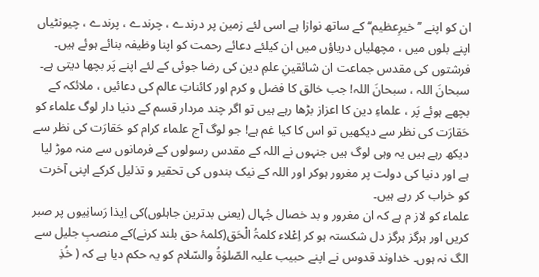ان کو اپنے ’’خیرِعظیم‘‘ کے ساتھ نوازا ہے اسی لئے زمین پر درندے ، چرندے ، پرندے ، چیونٹیاں اپنے بلوں میں ، مچھلیاں دریاؤں میں ان کیلئے دعائے رحمت کو اپنا وظیفہ بنائے ہوئے ہیں۔ فرشتوں کی مقدس جماعت ان شائقینِ علمِ دین کی رضا جوئی کے لئے اپنے پَر بچھا دیتی ہے۔ سبحانَ اللہ ، سبحانَ اللہ! جب خالق کا فضل و کرم اور کائناتِ عالم کی دعائیں ، ملائکہ کے بچھے ہوئے پَر ، علماءِ دین کا اعزاز بڑھا رہے ہیں تو اگر چند مردار قسم کے دنیا دار لوگ علماء کو حَقارَت کی نظر سے دیکھیں تو اس کا کیا غم ہے! جو لوگ آج علماء کرام کو حَقارَت کی نظر سے دیکھ رہے ہیں یہ وہی لوگ ہیں جنہوں نے اللہ کے مقدس رسولوں کے فرمانوں سے منہ موڑ لیا ہے اور دنیا کی دولت پر مغرور ہوکر اور اللہ کے نیک بندوں کی تحقیر و تذلیل کرکے اپنی آخرت کو خراب کر رہے ہیں۔
علماء کو لاز م ہے کہ ان مغرور و بد خصال جُہال (یعنی بدترین جاہلوں)کی اِیذا رَسانِیوں پر صبر کریں اور ہرگز ہرگز دل شکستہ ہو کر اِعْلاء کلمۃُ الْحَق(کلمۂ حق بلند کرنے)کے منصبِ جلیل سے الگ نہ ہوں۔ خداوند قدوس نے اپنے حبیب علیہ الصّلوٰۃُ والسّلام کو یہ حکم دیا ہے کہ ( خُذِ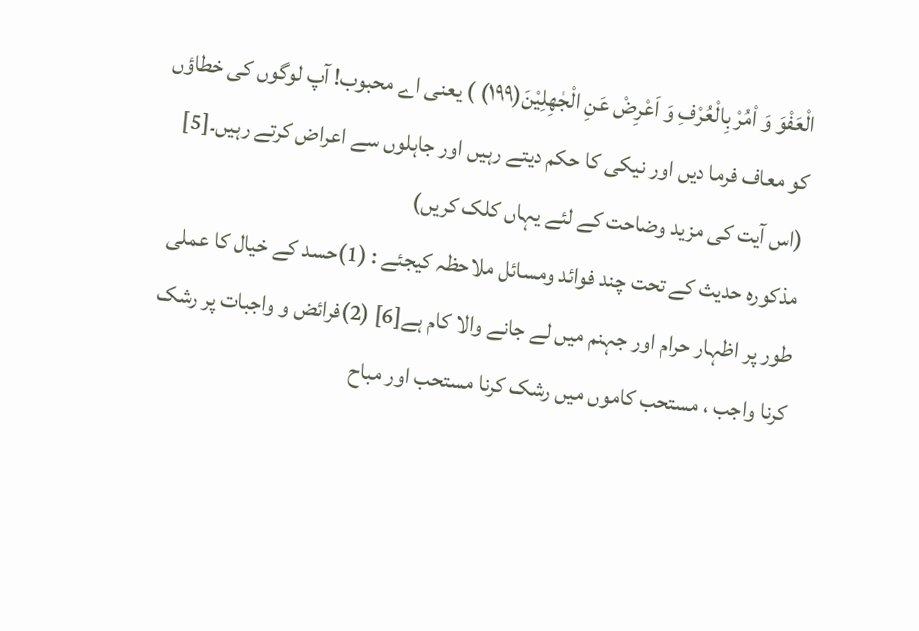الْعَفْوَ وَ اْمُرْ بِالْعُرْفِ وَ اَعْرِضْ عَنِ الْجٰهِلِیْنَ(۱۹۹) ) یعنی اے محبوب! آپ لوگوں کی خطاؤں کو معاف فرما دیں اور نیکی کا حکم دیتے رہیں اور جاہلوں سے اعراض کرتے رہیں۔[5] (اس آیت کی مزید وضاحت کے لئے یہاں کلک کریں)
مذکورہ حدیث کے تحت چند فوائد ومسائل ملاحظہ کیجئے : (1)حسد کے خیال کا عملی طور پر اظہار حرام اور جہنم میں لے جانے والا کام ہے[6] (2)فرائض و واجبات پر رشک کرنا واجب ، مستحب کاموں میں رشک کرنا مستحب اور مباح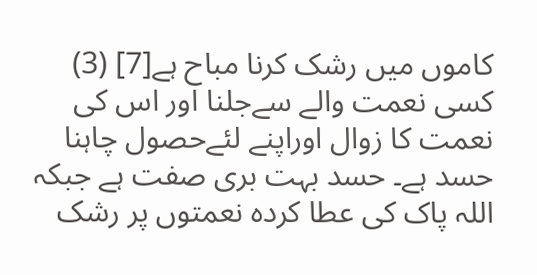کاموں میں رشک کرنا مباح ہے[7] (3) کسی نعمت والے سےجلنا اور اس کی نعمت کا زوال اوراپنے لئےحصول چاہنا حسد ہے۔ حسد بہت بری صفت ہے جبکہ اللہ پاک کی عطا کردہ نعمتوں پر رشک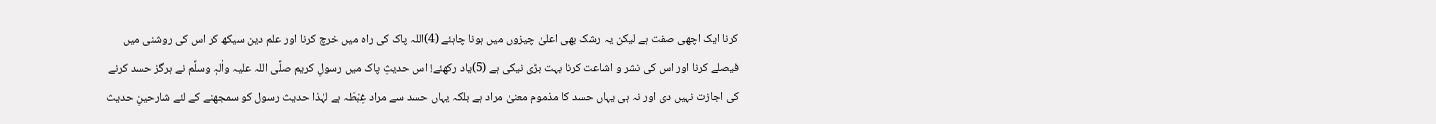کرنا ایک اچھی صفت ہے لیکن یہ رشک بھی اعلیٰ چیزوں میں ہونا چاہئے (4)اللہ پاک کی راہ میں خرچ کرنا اور علم دین سیکھ کر اس کی روشنی میں فیصلے کرنا اور اس کی نشر و اشاعت کرنا بہت بڑی نیکی ہے (5)یاد رکھئے! اس حدیثِ پاک میں رسولِ کریم صلَّی اللہ علیہ واٰلہٖ وسلَّم نے ہرگز حسد کرنے کی اجازت نہیں دی اور نہ ہی یہاں حسد کا مذموم معنیٰ مراد ہے بلکہ یہاں حسد سے مراد غِبْطَہ ہے لہٰذا حدیث رسول کو سمجھنے کے لئے شارحینِ حدیث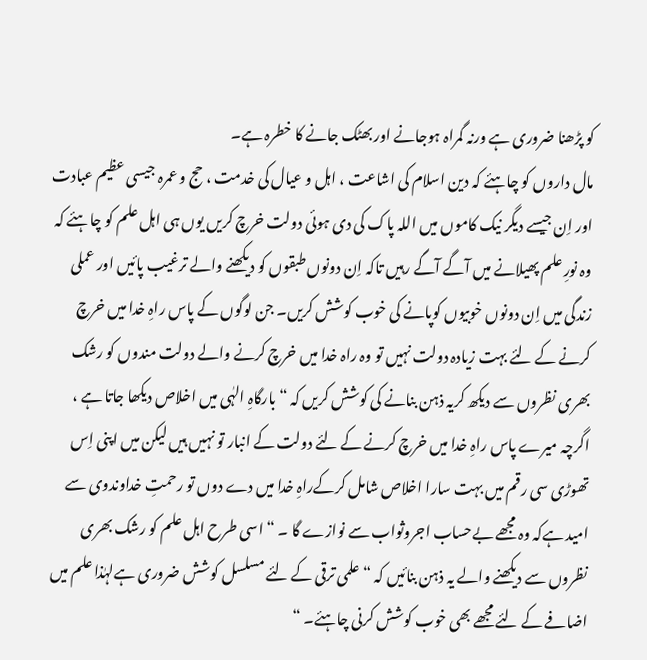کو پڑھنا ضروری ہے ورنہ گمراہ ہوجانے اور بھٹک جانے کا خطرہ ہے۔
مال داروں کو چاہئے کہ دین اسلام کی اشاعت ، اہل و عیال کی خدمت ، حج و عمرہ جیسی عظیم عبادت اور اِن جیسے دیگر نیک کاموں میں اللہ پاک کی دی ہوئی دولت خرچ کریں یوں ہی اہل علم کو چاہئے کہ وہ نورِ علم پھیلانے میں آگے آگے رہیں تاکہ اِن دونوں طبقوں کو دیکھنے والے ترغیب پائیں اور عملی زندگی میں اِن دونوں خوبیوں کوپانے کی خوب کوشش کریں۔ جن لوگوں کے پاس راہِ خدا میں خرچ کرنے کے لئے بہت زیادہ دولت نہیں تو وہ راہ خدا میں خرچ کرنے والے دولت مندوں کو رشک بھری نظروں سے دیکھ کریہ ذہن بنانے کی کوشش کریں کہ “ بارگاہِ الہٰی میں اخلاص دیکھا جاتا ہے ، اگرچہ میرے پاس راہِ خدا میں خرچ کرنے کے لئے دولت کے انبار تو نہیں ہیں لیکن میں اپنی اِس تھوڑی سی رقم میں بہت سارا اخلاص شامل کرکےراہِ خدا میں دے دوں تو رحمتِ خداوندوی سے امید ہےکہ وہ مجھے بےحساب اجروثواب سے نوازے گا ۔ “ اسی طرح اہل علم کو رشک بھری نظروں سے دیکھنے والے یہ ذہن بنائیں کہ “ علمی ترقی کے لئے مسلسل کوشش ضروری ہےلہٰذا علم میں اضافے کے لئے مجھے بھی خوب کوشش کرنی چاہئے۔ “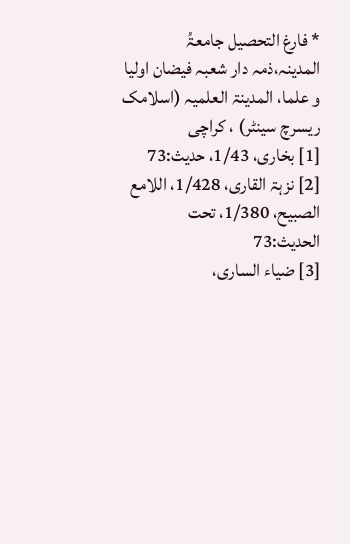* فارغ التحصیل جامعۃُ المدینہ،ذمہ دار شعبہ فیضان اولیا و علما، المدینۃ العلمیہ (اسلامک ریسرچ سینٹر) ، کراچی
[1] بخاری، 1/43، حدیث:73
[2] نزہۃ القاری، 1/428، اللامع الصبیح، 1/380، تحت الحدیث:73
[3] ضیاء الساری،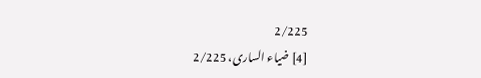2/225
[4] ضیاء الساری، 2/225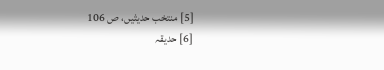[5] منتخب حدیثیں، ص 106
[6] حدیقہ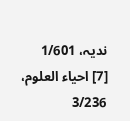ندیہ، 1/601
[7] احیاء العلوم، 3/236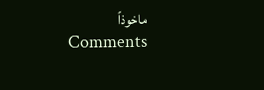ماخوذاً
Comments